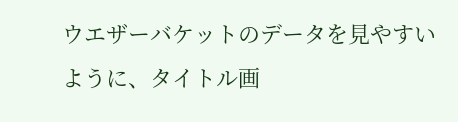ウエザーバケットのデータを見やすいように、タイトル画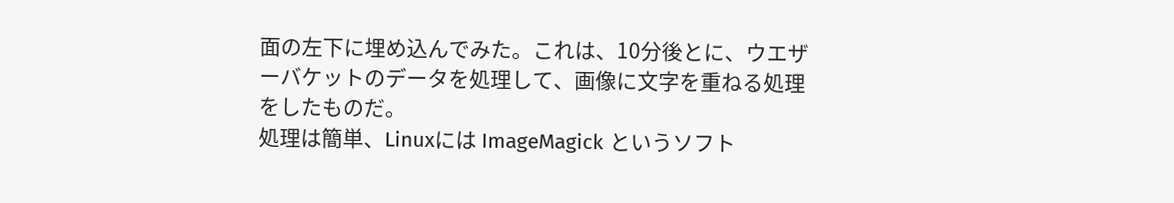面の左下に埋め込んでみた。これは、10分後とに、ウエザーバケットのデータを処理して、画像に文字を重ねる処理をしたものだ。
処理は簡単、Linuxには ImageMagick というソフト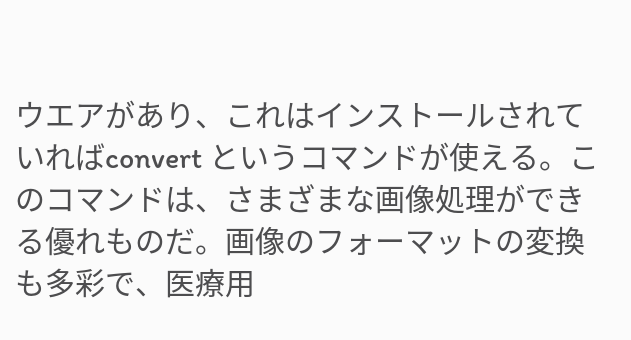ウエアがあり、これはインストールされていればconvert というコマンドが使える。このコマンドは、さまざまな画像処理ができる優れものだ。画像のフォーマットの変換も多彩で、医療用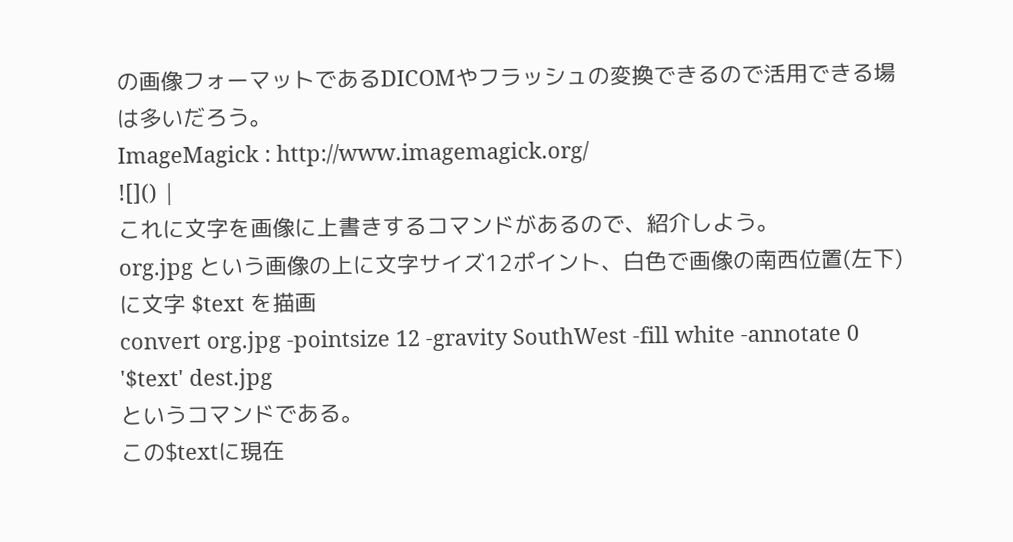の画像フォーマットであるDICOMやフラッシュの変換できるので活用できる場は多いだろう。
ImageMagick : http://www.imagemagick.org/
![]() |
これに文字を画像に上書きするコマンドがあるので、紹介しよう。
org.jpg という画像の上に文字サイズ12ポイント、白色で画像の南西位置(左下)に文字 $text を描画
convert org.jpg -pointsize 12 -gravity SouthWest -fill white -annotate 0 '$text' dest.jpg
というコマンドである。
この$textに現在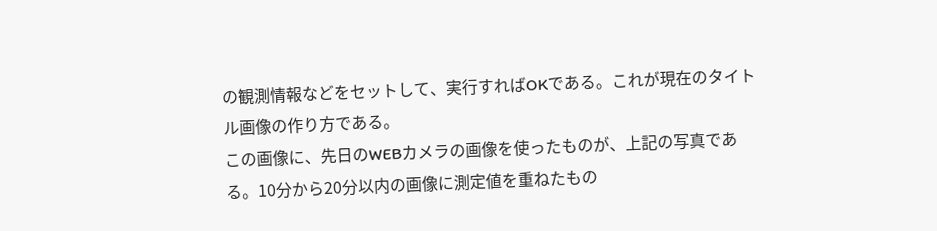の観測情報などをセットして、実行すればOKである。これが現在のタイトル画像の作り方である。
この画像に、先日のWEBカメラの画像を使ったものが、上記の写真である。10分から20分以内の画像に測定値を重ねたもの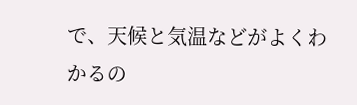で、天候と気温などがよくわかるの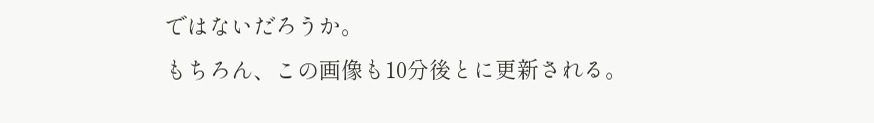ではないだろうか。
もちろん、この画像も10分後とに更新される。